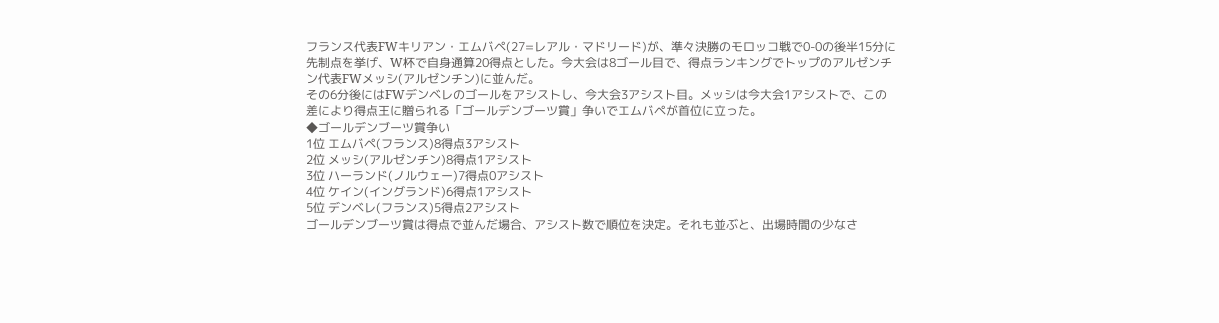フランス代表FWキリアン・エムバペ(27=レアル・マドリード)が、準々決勝のモロッコ戦で0-0の後半15分に先制点を挙げ、W杯で自身通算20得点とした。今大会は8ゴール目で、得点ランキングでトップのアルゼンチン代表FWメッシ(アルゼンチン)に並んだ。
その6分後にはFWデンベレのゴールをアシストし、今大会3アシスト目。メッシは今大会1アシストで、この差により得点王に贈られる「ゴールデンブーツ賞」争いでエムバペが首位に立った。
◆ゴールデンブーツ賞争い
1位 エムバペ(フランス)8得点3アシスト
2位 メッシ(アルゼンチン)8得点1アシスト
3位 ハーランド(ノルウェー)7得点0アシスト
4位 ケイン(イングランド)6得点1アシスト
5位 デンベレ(フランス)5得点2アシスト
ゴールデンブーツ賞は得点で並んだ場合、アシスト数で順位を決定。それも並ぶと、出場時間の少なさ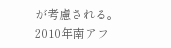が考慮される。
2010年南アフ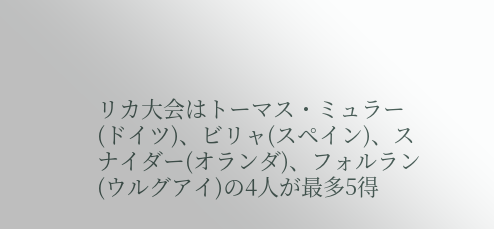リカ大会はトーマス・ミュラー(ドイツ)、ビリャ(スペイン)、スナイダー(オランダ)、フォルラン(ウルグアイ)の4人が最多5得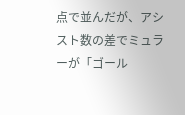点で並んだが、アシスト数の差でミュラーが「ゴール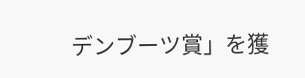デンブーツ賞」を獲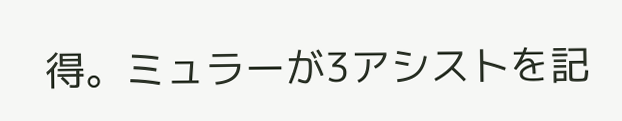得。ミュラーが3アシストを記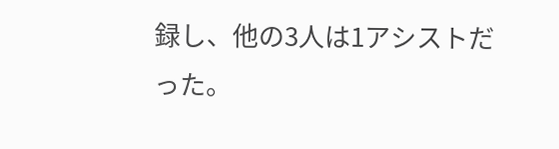録し、他の3人は1アシストだった。